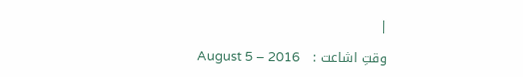|

وقتِ اشاعت :   August 5 – 2016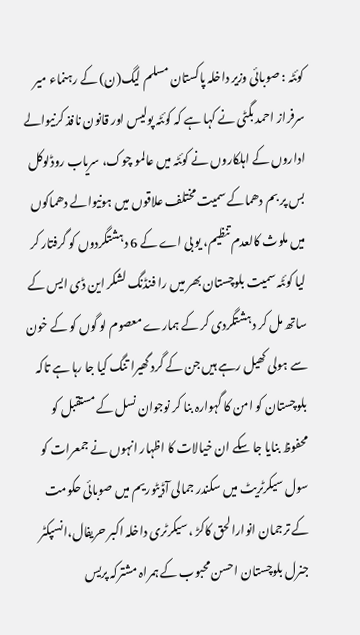کوئٹہ : صوبائی وزیر داخلہ پاکستان مسلم لیگ(ن) کے رہنماء میر سرفراز احمد بگٹی نے کہا ہے کہ کوئٹہ پولیس اور قانون نافذ کرنیوالے اداروں کے اہلکاروں نے کوئٹہ میں عالمو چوک، سریاب روڈلوکل بس پر بم دھماکے سمیت مختلف علاقوں میں ہونیوالے دھماکوں میں ملوث کالعدم تنظیم، یو بی اے کے 6 دہشتگردوں کو گرفتار کر لیا کوئٹہ سمیت بلوچستان بھر میں را فنڈنگ لشکر این ڈی ایس کے ساتھ مل کر دہشتگردی کر کے ہمارے معصوم لو گوں کو کے خون سے ہولی کھیل رہے ہیں جن کے گرد گھیرا تنگ کیا جا رہا ہے تاکہ بلوچستان کو امن کا گہوارہ بنا کر نوجوان نسل کے مستقبل کو محفوظ بنایا جا سکے ان خیالات کا اظہار انہوں نے جمعرات کو سول سیکرٹریٹ میں سکندر جمالی آڈیٹوریم میں صوبائی حکومت کے ترجمان انوارالحق کاکڑ ، سیکرٹری داخلہ اکبر حریفال،انسپکٹر جنرل بلوچستان احسن محبوب کے ہمراہ مشترکہ پریس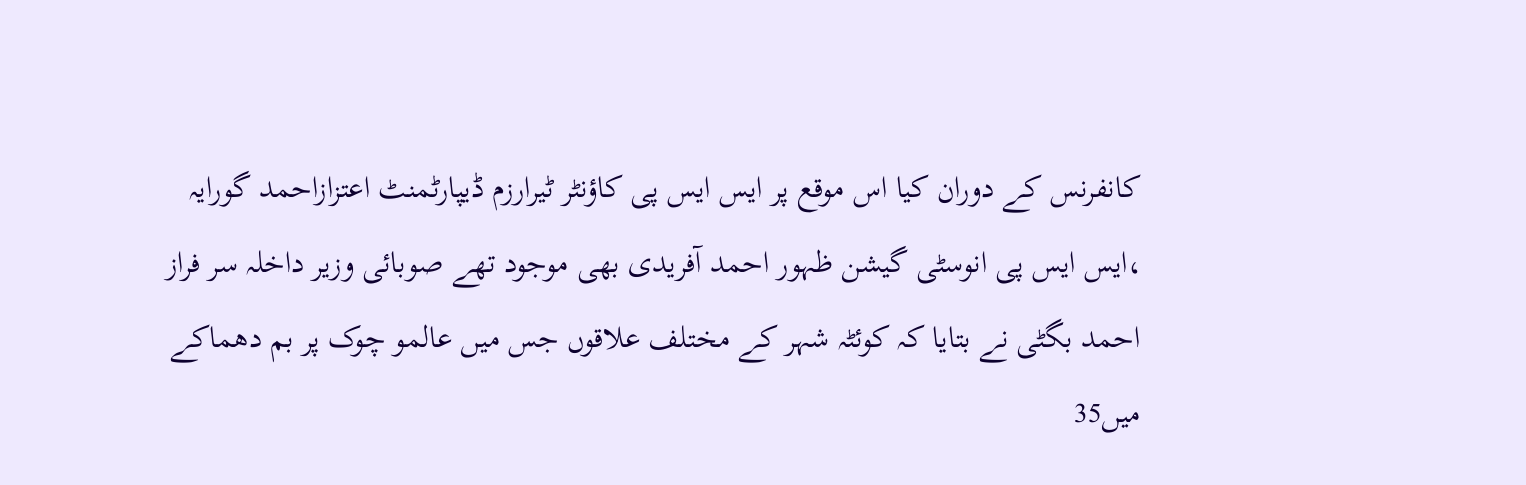کانفرنس کے دوران کیا اس موقع پر ایس ایس پی کاؤنٹر ٹیرارزم ڈیپارٹمنٹ اعتزازاحمد گورایہ ،ایس ایس پی انوسٹی گیشن ظہور احمد آفریدی بھی موجود تھے صوبائی وزیر داخلہ سر فراز احمد بگٹی نے بتایا کہ کوئٹہ شہر کے مختلف علاقوں جس میں عالمو چوک پر بم دھماکے میں35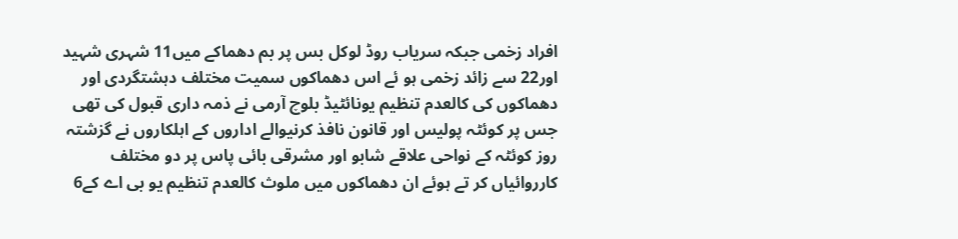افراد زخمی جبکہ سریاب روڈ لوکل بس پر بم دھماکے میں11 شہری شہید اور22 سے زائد زخمی ہو ئے اس دھماکوں سمیت مختلف دہشتگردی اور دھماکوں کی کالعدم تنظیم یونائٹیڈ بلوچ آرمی نے ذمہ داری قبول کی تھی جس پر کوئٹہ پولیس اور قانون نافذ کرنیوالے اداروں کے اہلکاروں نے گزشتہ روز کوئٹہ کے نواحی علاقے شابو اور مشرقی بائی پاس پر دو مختلف کارروائیاں کر تے ہوئے ان دھماکوں میں ملوث کالعدم تنظیم یو بی اے کے6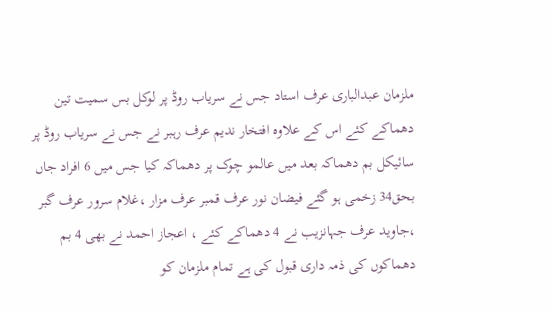ملزمان عبدالباری عرف استاد جس نے سریاب روڈ پر لوکل بس سمیت تین دھماکے کئے اس کے علاوہ افتخار ندیم عرف رہبر نے جس نے سریاب روڈ پر سائیکل بم دھماکہ بعد میں عالمو چوک پر دھماکہ کیا جس میں 6 افراد جاں بحق34 زخمی ہو گئے فیضان نور عرف قمبر عرف مزار ،غلام سرور عرف گبر ،جاوید عرف جہانزیب نے 4 دھماکے کئے ، اعجاز احمد نے بھی 4 بم دھماکوں کی ذمہ داری قبول کی ہے تمام ملزمان کو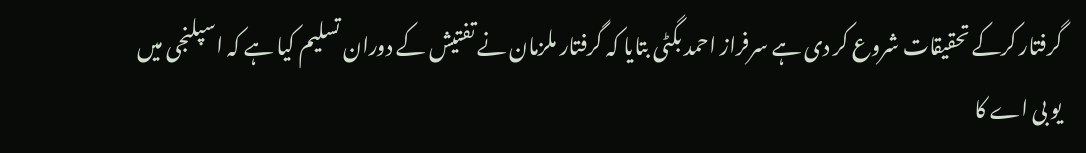گرفتار کرکے تحقیقات شروع کر دی ہے سرفراز احمد بگٹی بتایا کہ گرفتار ملزمان نے تفتیش کے دوران تسلیم کیا ہے کہ اسپلنجی میں یو بی اے کا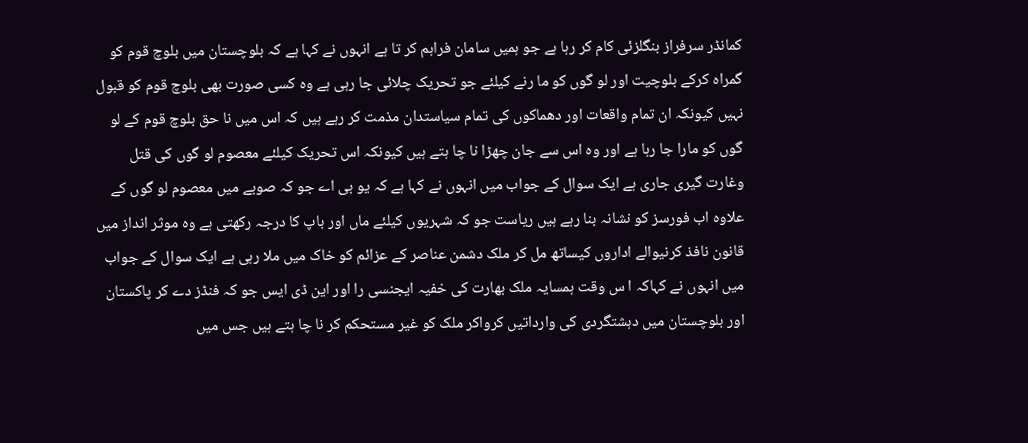کمانڈر سرفراز بنگلزئی کام کر رہا ہے جو ہمیں سامان فراہم کر تا ہے انہوں نے کہا ہے کہ بلوچستان میں بلوچ قوم کو گمراہ کرکے بلوچیت اور لو گوں کو ما رنے کیلئے جو تحریک چلائی جا رہی ہے وہ کسی صورت بھی بلوچ قوم کو قبول نہیں کیونکہ ان تمام واقعات اور دھماکوں کی تمام سیاستدان مذمت کر رہے ہیں کہ اس میں نا حق بلوچ قوم کے لو گوں کو مارا جا رہا ہے اور وہ اس سے جان چھڑا نا چا ہتے ہیں کیونکہ اس تحریک کیلئے معصوم لو گوں کی قتل وغارت گیری جاری ہے ایک سوال کے جواب میں انہوں نے کہا ہے کہ یو بی اے جو کہ صوبے میں معصوم لو گوں کے علاوہ اب فورسز کو نشانہ بنا رہے ہیں ریاست جو کہ شہریوں کیلئے ماں اور باپ کا درجہ رکھتی ہے وہ موثر انداز میں قانون نافذ کرنیوالے اداروں کیساتھ مل کر ملک دشمن عناصر کے عزائم کو خاک میں ملا رہی ہے ایک سوال کے جواب میں انہوں نے کہاکہ ا س وقت ہمسایہ ملک بھارت کی خفیہ ایجنسی را اور این ڈی ایس جو کہ فنڈز دے کر پاکستان اور بلوچستان میں دہشتگردی کی وارداتیں کرواکر ملک کو غیر مستحکم کر نا چا ہتے ہیں جس میں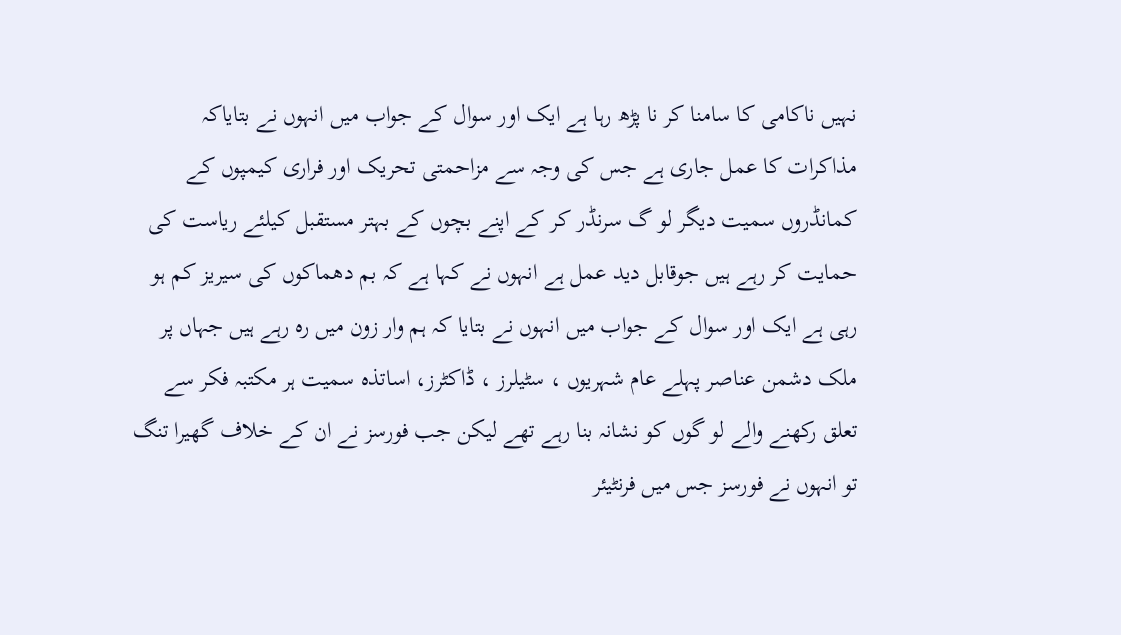نہیں ناکامی کا سامنا کر نا پڑھ رہا ہے ایک اور سوال کے جواب میں انہوں نے بتایاکہ مذاکرات کا عمل جاری ہے جس کی وجہ سے مزاحمتی تحریک اور فراری کیمپوں کے کمانڈروں سمیت دیگر لو گ سرنڈر کر کے اپنے بچوں کے بہتر مستقبل کیلئے ریاست کی حمایت کر رہے ہیں جوقابل دید عمل ہے انہوں نے کہا ہے کہ بم دھماکوں کی سیریز کم ہو رہی ہے ایک اور سوال کے جواب میں انہوں نے بتایا کہ ہم وار زون میں رہ رہے ہیں جہاں پر ملک دشمن عناصر پہلے عام شہریوں ، سٹیلرز ، ڈاکٹرز، اساتذہ سمیت ہر مکتبہ فکر سے تعلق رکھنے والے لو گوں کو نشانہ بنا رہے تھے لیکن جب فورسز نے ان کے خلاف گھیرا تنگ تو انہوں نے فورسز جس میں فرنٹیئر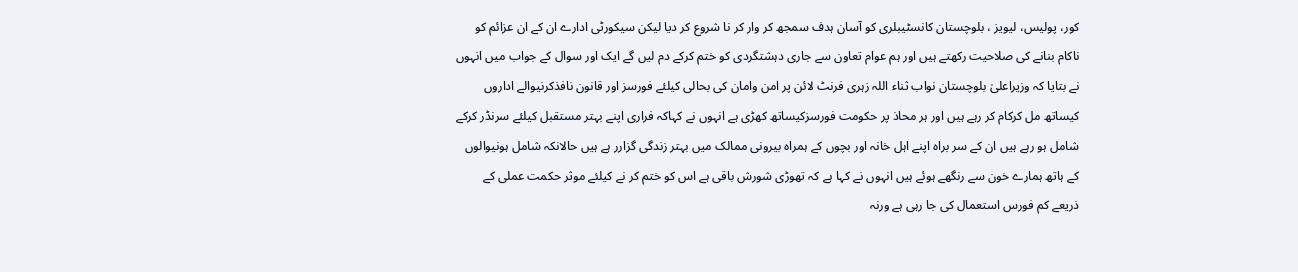کور، پولیس، لیویز ، بلوچستان کانسٹیبلری کو آسان ہدف سمجھ کر وار کر نا شروع کر دیا لیکن سیکورٹی ادارے ان کے ان عزائم کو ناکام بنانے کی صلاحیت رکھتے ہیں اور ہم عوام تعاون سے جاری دہشتگردی کو ختم کرکے دم لیں گے ایک اور سوال کے جواب میں انہوں نے بتایا کہ وزیراعلیٰ بلوچستان نواب ثناء اللہ زہری فرنٹ لائن پر امن وامان کی بحالی کیلئے فورسز اور قانون نافذکرنیوالے اداروں کیساتھ مل کرکام کر رہے ہیں اور ہر محاذ پر حکومت فورسزکیساتھ کھڑی ہے انہوں نے کہاکہ فراری اپنے بہتر مستقبل کیلئے سرنڈر کرکے شامل ہو رہے ہیں ان کے سر براہ اپنے اہل خانہ اور بچوں کے ہمراہ بیرونی ممالک میں بہتر زندگی گزارر ہے ہیں حالانکہ شامل ہونیوالوں کے ہاتھ ہمارے خون سے رنگھے ہوئے ہیں انہوں نے کہا ہے کہ تھوڑی شورش باقی ہے اس کو ختم کر نے کیلئے موثر حکمت عملی کے ذریعے کم فورس استعمال کی جا رہی ہے ورنہ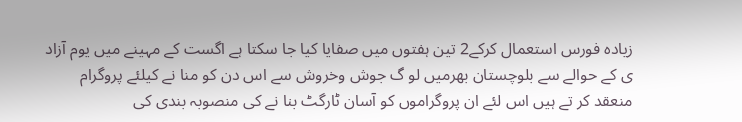زیادہ فورس استعمال کرکے2 تین ہفتوں میں صفایا کیا جا سکتا ہے اگست کے مہینے میں یوم آزاد ی کے حوالے سے بلوچستان بھرمیں لو گ جوش وخروش سے اس دن کو منا نے کیلئے پروگرام منعقد کر تے ہیں اس لئے ان پروگراموں کو آسان ٹارگٹ بنا نے کی منصوبہ بندی کی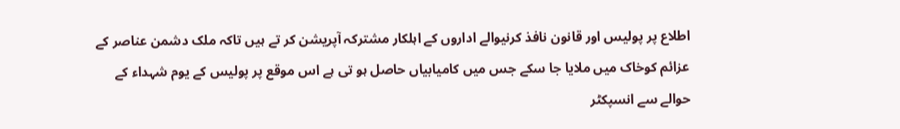اطلاع پر پولیس اور قانون نافذ کرنیوالے اداروں کے اہلکار مشترکہ آپریشن کر تے ہیں تاکہ ملک دشمن عناصر کے عزائم کوخاک میں ملایا جا سکے جس میں کامیابیاں حاصل ہو تی ہے اس موقع پر پولیس کے یوم شہداء کے حوالے سے انسپکٹر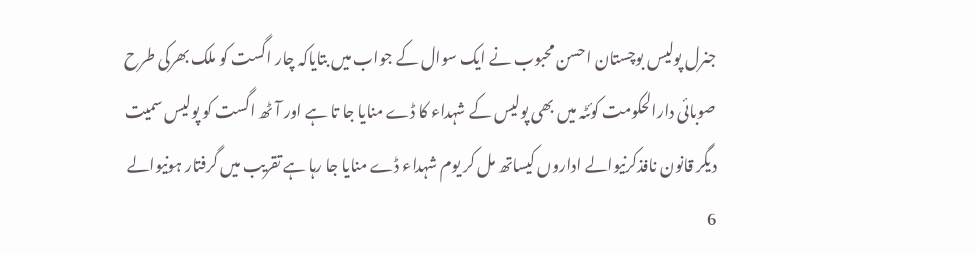جنرل پولیس بوچستان احسن محبوب نے ایک سوال کے جواب میں بتایاکہ چار اگست کو ملک بھرکی طرح صوبائی دارالحکومت کوئٹہ میں بھی پولیس کے شہداء کا ڈے منایا جا تا ہے اور آٹھ اگست کو پولیس سمیت دیگر قانون نافذکرنیوالے اداروں کیساتھ مل کر یوم شہداء ڈے منایا جا رہا ہے تقریب میں گرفتار ہونیوالے 6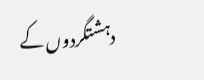دہشتگردوں کے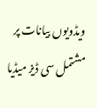ویڈویوں بیانات پر مشتمل سی ڈیز میڈیا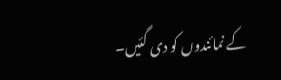کے نمائندوں کو دی گئیں۔